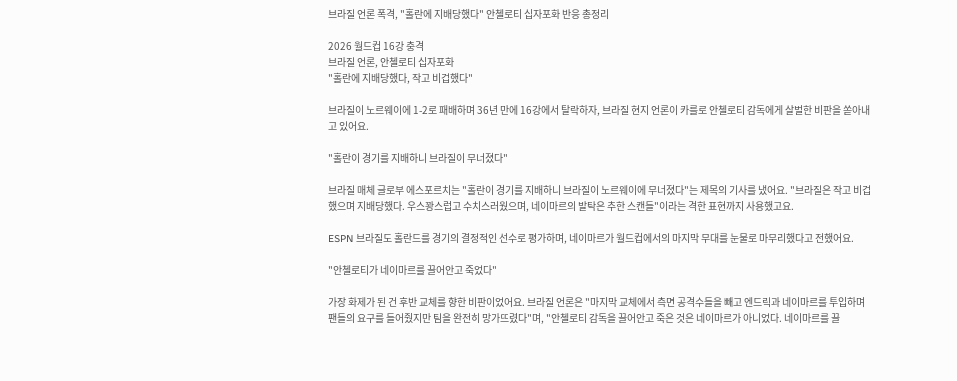브라질 언론 폭격, "홀란에 지배당했다" 안첼로티 십자포화 반응 총정리

2026 월드컵 16강 충격
브라질 언론, 안첼로티 십자포화
"홀란에 지배당했다, 작고 비겁했다"

브라질이 노르웨이에 1-2로 패배하며 36년 만에 16강에서 탈락하자, 브라질 현지 언론이 카를로 안첼로티 감독에게 살벌한 비판을 쏟아내고 있어요.

"홀란이 경기를 지배하니 브라질이 무너졌다"

브라질 매체 글로부 에스포르치는 "홀란이 경기를 지배하니 브라질이 노르웨이에 무너졌다"는 제목의 기사를 냈어요. "브라질은 작고 비겁했으며 지배당했다. 우스꽝스럽고 수치스러웠으며, 네이마르의 발탁은 추한 스캔들"이라는 격한 표현까지 사용했고요.

ESPN 브라질도 홀란드를 경기의 결정적인 선수로 평가하며, 네이마르가 월드컵에서의 마지막 무대를 눈물로 마무리했다고 전했어요.

"안첼로티가 네이마르를 끌어안고 죽었다"

가장 화제가 된 건 후반 교체를 향한 비판이었어요. 브라질 언론은 "마지막 교체에서 측면 공격수들을 빼고 엔드릭과 네이마르를 투입하며 팬들의 요구를 들어줬지만 팀을 완전히 망가뜨렸다"며, "안첼로티 감독을 끌어안고 죽은 것은 네이마르가 아니었다. 네이마르를 끌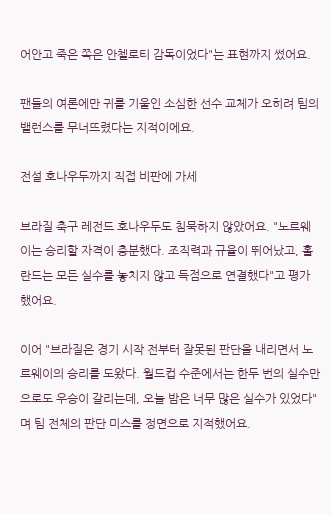어안고 죽은 쪽은 안첼로티 감독이었다"는 표현까지 썼어요.

팬들의 여론에만 귀를 기울인 소심한 선수 교체가 오히려 팀의 밸런스를 무너뜨렸다는 지적이에요.

전설 호나우두까지 직접 비판에 가세

브라질 축구 레전드 호나우두도 침묵하지 않았어요. "노르웨이는 승리할 자격이 충분했다. 조직력과 규율이 뛰어났고, 홀란드는 모든 실수를 놓치지 않고 득점으로 연결했다"고 평가했어요.

이어 "브라질은 경기 시작 전부터 잘못된 판단을 내리면서 노르웨이의 승리를 도왔다. 월드컵 수준에서는 한두 번의 실수만으로도 우승이 갈리는데, 오늘 밤은 너무 많은 실수가 있었다"며 팀 전체의 판단 미스를 정면으로 지적했어요.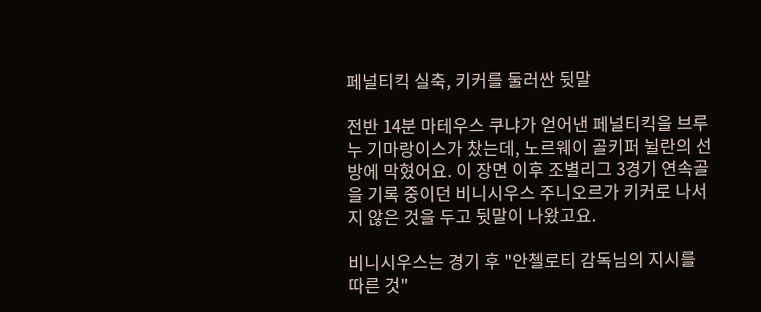페널티킥 실축, 키커를 둘러싼 뒷말

전반 14분 마테우스 쿠냐가 얻어낸 페널티킥을 브루누 기마랑이스가 찼는데, 노르웨이 골키퍼 뉠란의 선방에 막혔어요. 이 장면 이후 조별리그 3경기 연속골을 기록 중이던 비니시우스 주니오르가 키커로 나서지 않은 것을 두고 뒷말이 나왔고요.

비니시우스는 경기 후 "안첼로티 감독님의 지시를 따른 것"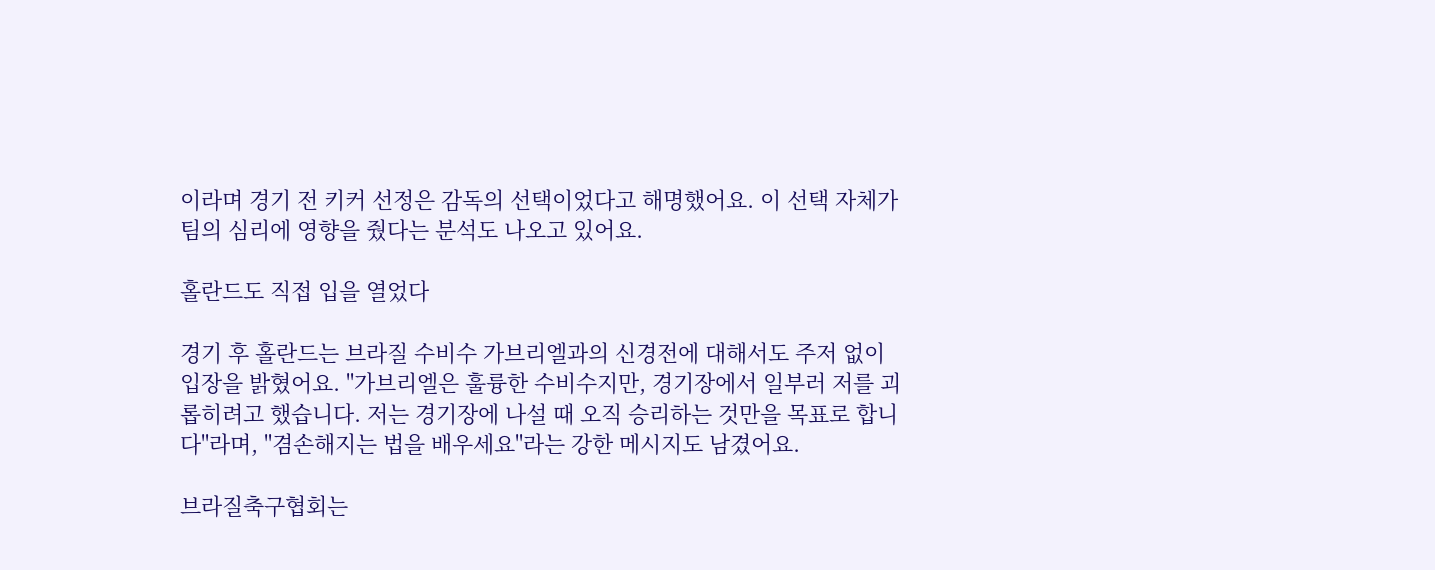이라며 경기 전 키커 선정은 감독의 선택이었다고 해명했어요. 이 선택 자체가 팀의 심리에 영향을 줬다는 분석도 나오고 있어요.

홀란드도 직접 입을 열었다

경기 후 홀란드는 브라질 수비수 가브리엘과의 신경전에 대해서도 주저 없이 입장을 밝혔어요. "가브리엘은 훌륭한 수비수지만, 경기장에서 일부러 저를 괴롭히려고 했습니다. 저는 경기장에 나설 때 오직 승리하는 것만을 목표로 합니다"라며, "겸손해지는 법을 배우세요"라는 강한 메시지도 남겼어요.

브라질축구협회는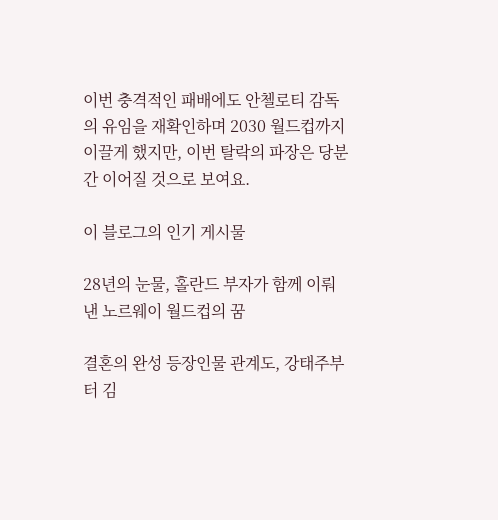이번 충격적인 패배에도 안첼로티 감독의 유임을 재확인하며 2030 월드컵까지 이끌게 했지만, 이번 탈락의 파장은 당분간 이어질 것으로 보여요.

이 블로그의 인기 게시물

28년의 눈물, 홀란드 부자가 함께 이뤄낸 노르웨이 월드컵의 꿈

결혼의 완성 등장인물 관계도, 강태주부터 김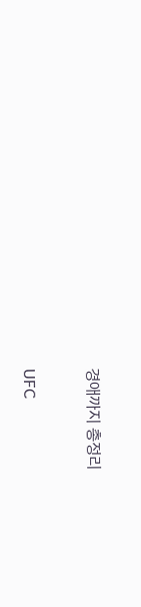경애까지 총정리

UFC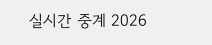실시간 중계 2026